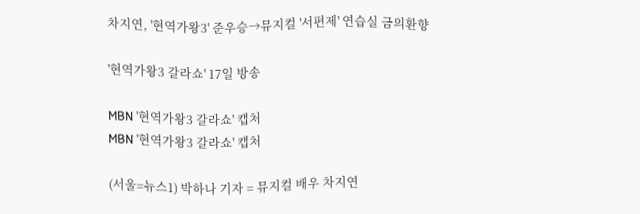차지연, '현역가왕3' 준우승→뮤지컬 '서편제' 연습실 금의환향

'현역가왕3 갈라쇼' 17일 방송

MBN '현역가왕3 갈라쇼' 캡처
MBN '현역가왕3 갈라쇼' 캡처

(서울=뉴스1) 박하나 기자 = 뮤지컬 배우 차지연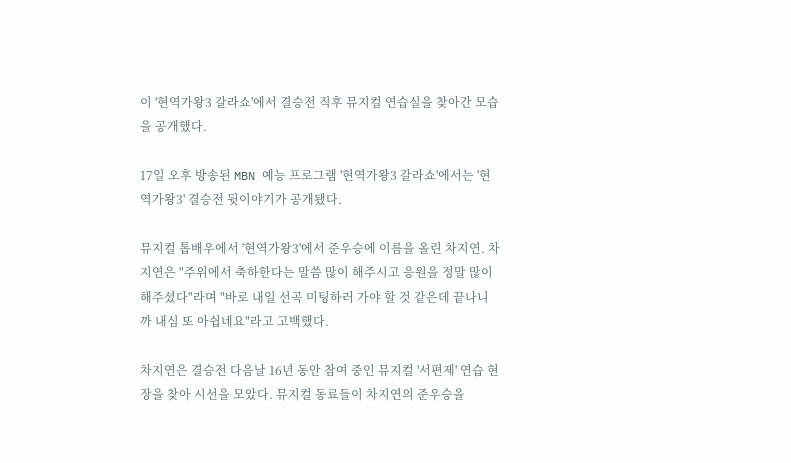이 '현역가왕3 갈라쇼'에서 결승전 직후 뮤지컬 연습실을 찾아간 모습을 공개했다.

17일 오후 방송된 MBN 예능 프로그램 '현역가왕3 갈라쇼'에서는 '현역가왕3' 결승전 뒷이야기가 공개됐다.

뮤지컬 톱배우에서 '현역가왕3'에서 준우승에 이름을 올린 차지연. 차지연은 "주위에서 축하한다는 말씀 많이 해주시고 응원을 정말 많이 해주셨다"라며 "바로 내일 선곡 미팅하러 가야 할 것 같은데 끝나니까 내심 또 아쉽네요"라고 고백했다.

차지연은 결승전 다음날 16년 동안 참여 중인 뮤지컬 '서편제' 연습 현장을 찾아 시선을 모았다. 뮤지컬 동료들이 차지연의 준우승을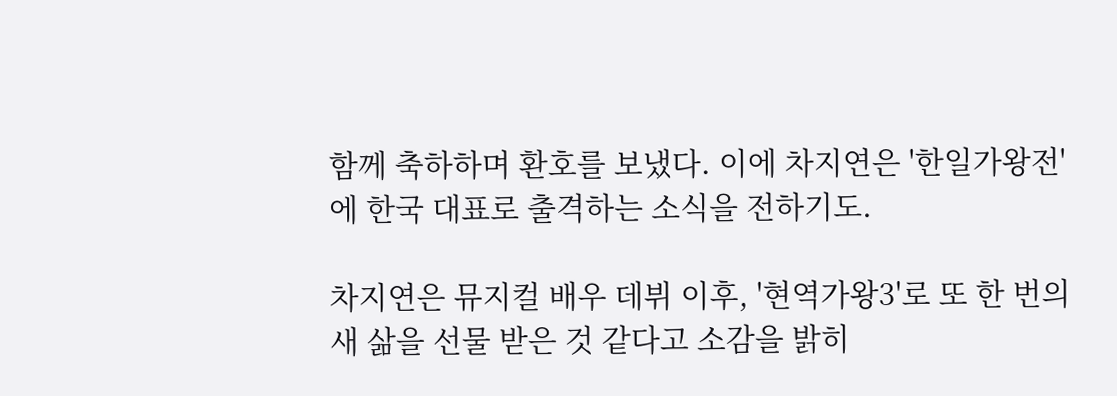함께 축하하며 환호를 보냈다. 이에 차지연은 '한일가왕전'에 한국 대표로 출격하는 소식을 전하기도.

차지연은 뮤지컬 배우 데뷔 이후, '현역가왕3'로 또 한 번의 새 삶을 선물 받은 것 같다고 소감을 밝히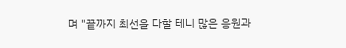며 "끝까지 최선을 다할 테니 많은 응원과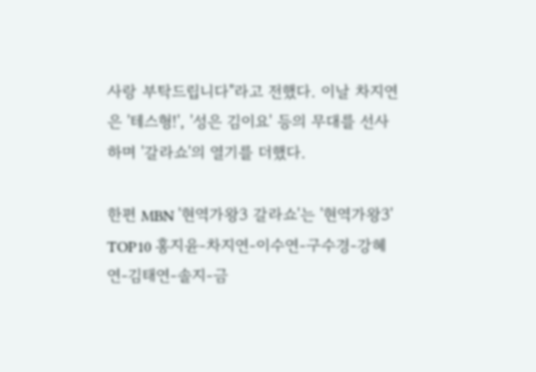사랑 부탁드립니다"라고 전했다. 이날 차지연은 '테스형!', '성은 김이요' 등의 무대를 선사하며 '갈라쇼'의 열기를 더했다.

한편 MBN '현역가왕3 갈라쇼'는 '현역가왕3' TOP10 홍지윤-차지연-이수연-구수경-강혜연-김태연-솔지-금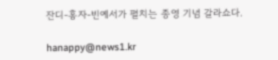잔디-홍자-빈예서가 펼치는 종영 기념 갈라쇼다.

hanappy@news1.kr